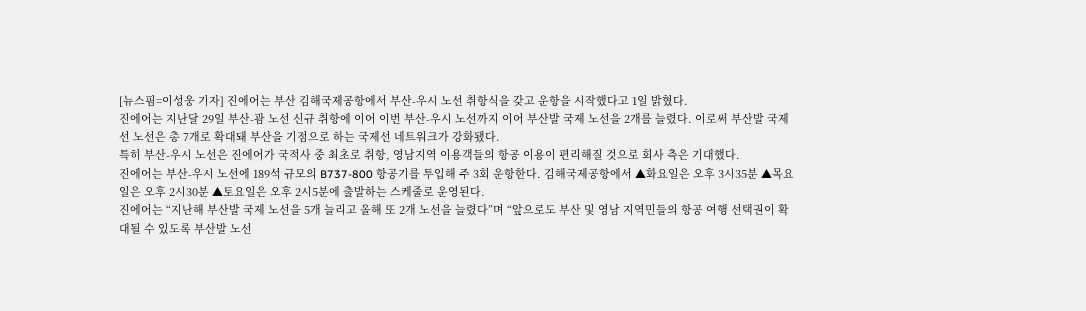[뉴스핌=이성웅 기자] 진에어는 부산 김해국제공항에서 부산-우시 노선 취항식을 갖고 운항을 시작했다고 1일 밝혔다.
진에어는 지난달 29일 부산-괌 노선 신규 취항에 이어 이번 부산-우시 노선까지 이어 부산발 국제 노선을 2개를 늘렸다. 이로써 부산발 국제선 노선은 총 7개로 확대돼 부산을 기점으로 하는 국제선 네트워크가 강화됐다.
특히 부산-우시 노선은 진에어가 국적사 중 최초로 취항, 영남지역 이용객들의 항공 이용이 편리해질 것으로 회사 측은 기대했다.
진에어는 부산-우시 노선에 189석 규모의 B737-800 항공기를 투입해 주 3회 운항한다. 김해국제공항에서 ▲화요일은 오후 3시35분 ▲목요일은 오후 2시30분 ▲토요일은 오후 2시5분에 출발하는 스케줄로 운영된다.
진에어는 “지난해 부산발 국제 노선을 5개 늘리고 올해 또 2개 노선을 늘렸다”며 “앞으로도 부산 및 영남 지역민들의 항공 여행 선택권이 확대될 수 있도록 부산발 노선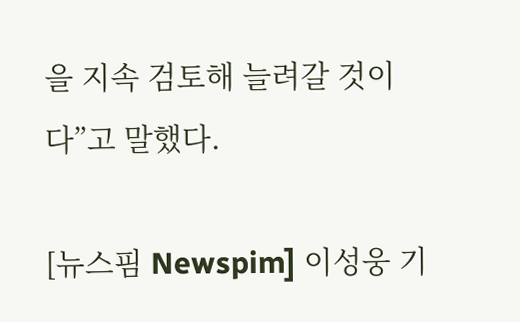을 지속 검토해 늘려갈 것이다”고 말했다.

[뉴스핌 Newspim] 이성웅 기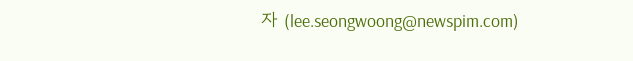자 (lee.seongwoong@newspim.com)